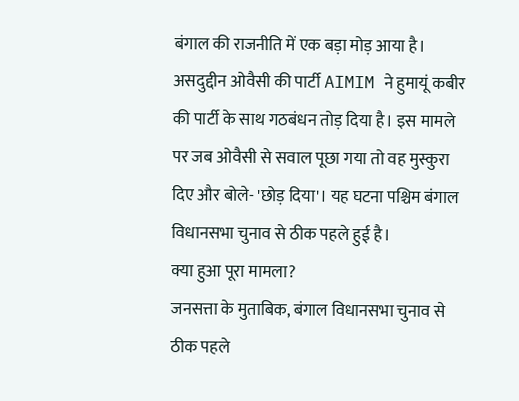बंगाल की राजनीति में एक बड़ा मोड़ आया है। असदुद्दीन ओवैसी की पार्टी AIMIM ने हुमायूं कबीर की पार्टी के साथ गठबंधन तोड़ दिया है। इस मामले पर जब ओवैसी से सवाल पूछा गया तो वह मुस्कुरा दिए और बोले- 'छोड़ दिया'। यह घटना पश्चिम बंगाल विधानसभा चुनाव से ठीक पहले हुई है।
क्या हुआ पूरा मामला?
जनसत्ता के मुताबिक, बंगाल विधानसभा चुनाव से ठीक पहले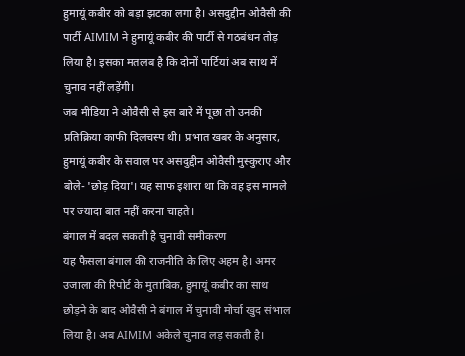हुमायूं कबीर को बड़ा झटका लगा है। असदुद्दीन ओवैसी की पार्टी AIMIM ने हुमायूं कबीर की पार्टी से गठबंधन तोड़ लिया है। इसका मतलब है कि दोनों पार्टियां अब साथ में चुनाव नहीं लड़ेंगी।
जब मीडिया ने ओवैसी से इस बारे में पूछा तो उनकी प्रतिक्रिया काफी दिलचस्प थी। प्रभात खबर के अनुसार, हुमायूं कबीर के सवाल पर असदुद्दीन ओवैसी मुस्कुराए और बोले- 'छोड़ दिया'। यह साफ इशारा था कि वह इस मामले पर ज्यादा बात नहीं करना चाहते।
बंगाल में बदल सकती है चुनावी समीकरण
यह फैसला बंगाल की राजनीति के लिए अहम है। अमर उजाला की रिपोर्ट के मुताबिक, हुमायूं कबीर का साथ छोड़ने के बाद ओवैसी ने बंगाल में चुनावी मोर्चा खुद संभाल लिया है। अब AIMIM अकेले चुनाव लड़ सकती है।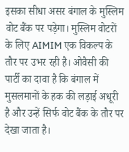इसका सीधा असर बंगाल के मुस्लिम वोट बैंक पर पड़ेगा। मुस्लिम वोटरों के लिए AIMIM एक विकल्प के तौर पर उभर रही है। ओवैसी की पार्टी का दावा है कि बंगाल में मुसलमानों के हक की लड़ाई अधूरी है और उन्हें सिर्फ वोट बैंक के तौर पर देखा जाता है।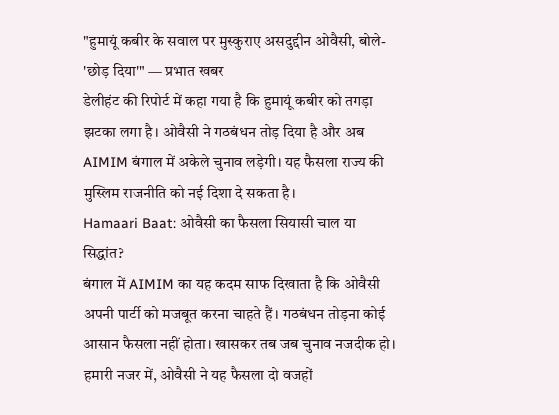"हुमायूं कबीर के सवाल पर मुस्कुराए असदुद्दीन ओवैसी, बोले- 'छोड़ दिया'" — प्रभात खबर
डेलीहंट की रिपोर्ट में कहा गया है कि हुमायूं कबीर को तगड़ा झटका लगा है। ओवैसी ने गठबंधन तोड़ दिया है और अब AIMIM बंगाल में अकेले चुनाव लड़ेगी। यह फैसला राज्य की मुस्लिम राजनीति को नई दिशा दे सकता है।
Hamaari Baat: ओवैसी का फैसला सियासी चाल या सिद्धांत?
बंगाल में AIMIM का यह कदम साफ दिखाता है कि ओवैसी अपनी पार्टी को मजबूत करना चाहते हैं। गठबंधन तोड़ना कोई आसान फैसला नहीं होता। खासकर तब जब चुनाव नजदीक हो।
हमारी नजर में, ओवैसी ने यह फैसला दो वजहों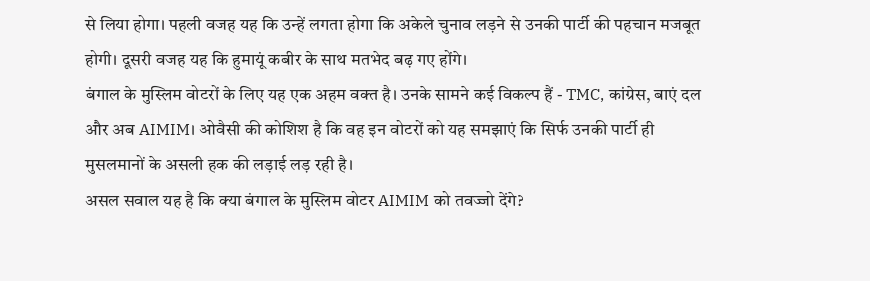से लिया होगा। पहली वजह यह कि उन्हें लगता होगा कि अकेले चुनाव लड़ने से उनकी पार्टी की पहचान मजबूत होगी। दूसरी वजह यह कि हुमायूं कबीर के साथ मतभेद बढ़ गए होंगे।
बंगाल के मुस्लिम वोटरों के लिए यह एक अहम वक्त है। उनके सामने कई विकल्प हैं - TMC, कांग्रेस, बाएं दल और अब AIMIM। ओवैसी की कोशिश है कि वह इन वोटरों को यह समझाएं कि सिर्फ उनकी पार्टी ही मुसलमानों के असली हक की लड़ाई लड़ रही है।
असल सवाल यह है कि क्या बंगाल के मुस्लिम वोटर AIMIM को तवज्जो देंगे?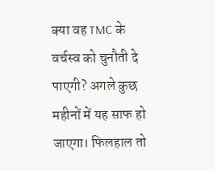क्या वह TMC के वर्चस्व को चुनौती दे पाएगी? अगले कुछ महीनों में यह साफ हो जाएगा। फिलहाल तो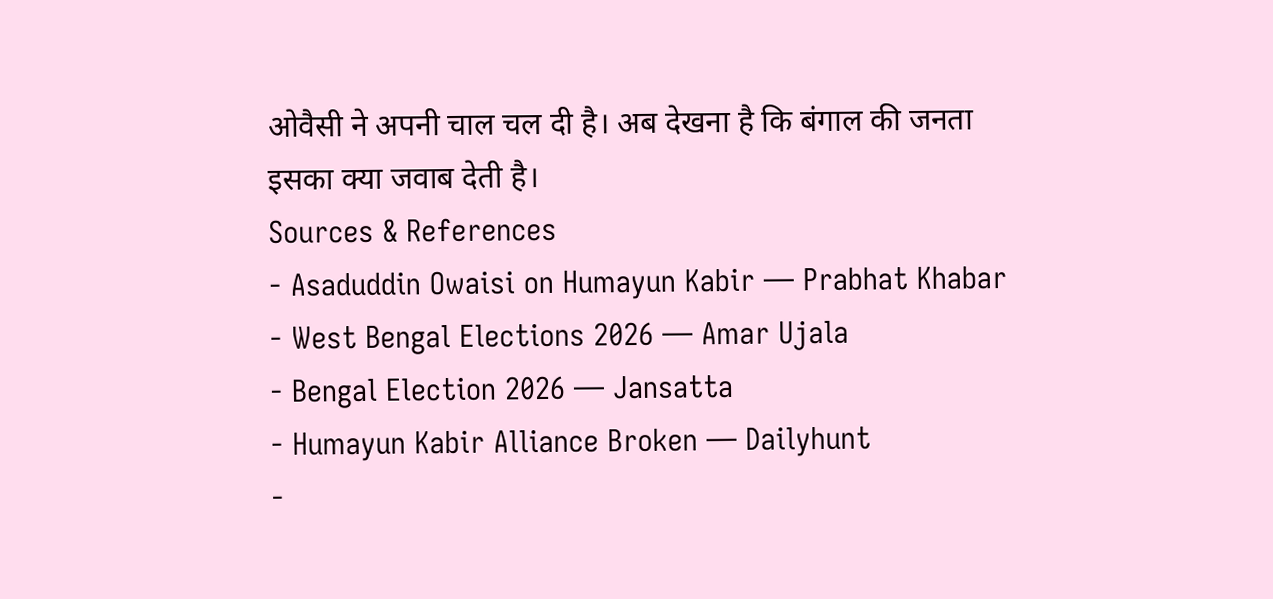ओवैसी ने अपनी चाल चल दी है। अब देखना है कि बंगाल की जनता इसका क्या जवाब देती है।
Sources & References
- Asaduddin Owaisi on Humayun Kabir — Prabhat Khabar
- West Bengal Elections 2026 — Amar Ujala
- Bengal Election 2026 — Jansatta
- Humayun Kabir Alliance Broken — Dailyhunt
-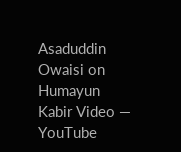Asaduddin Owaisi on Humayun Kabir Video — YouTube